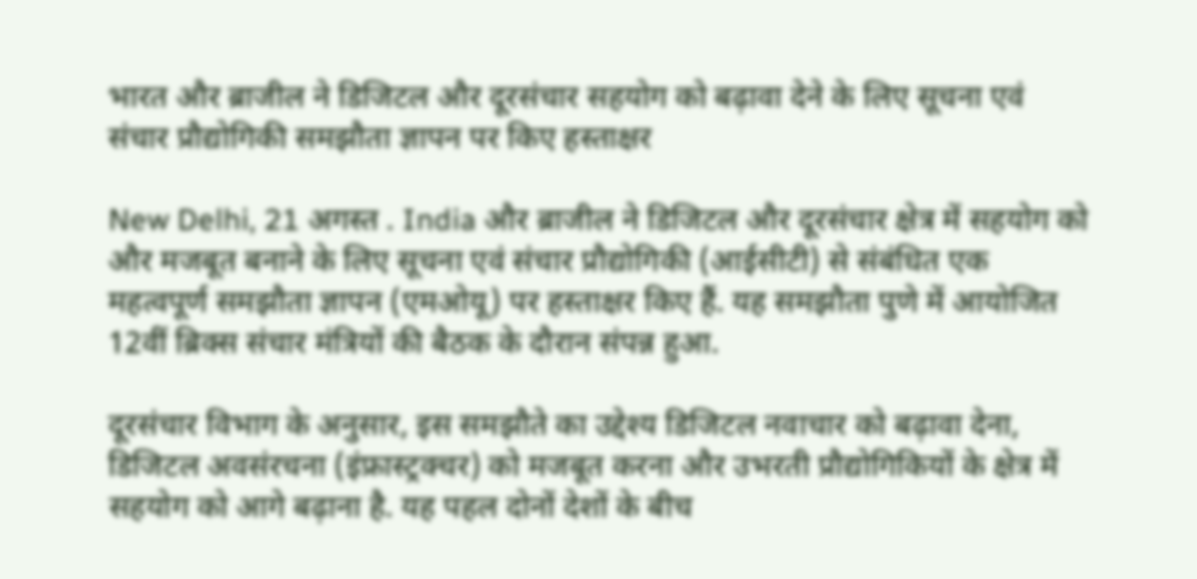भारत और ब्राजील ने डिजिटल और दूरसंचार सहयोग को बढ़ावा देने के लिए सूचना एवं संचार प्रौद्योगिकी समझौता ज्ञापन पर किए हस्ताक्षर

New Delhi, 21 अगस्त . India और ब्राजील ने डिजिटल और दूरसंचार क्षेत्र में सहयोग को और मजबूत बनाने के लिए सूचना एवं संचार प्रौद्योगिकी (आईसीटी) से संबंधित एक महत्वपूर्ण समझौता ज्ञापन (एमओयू) पर हस्ताक्षर किए हैं. यह समझौता पुणे में आयोजित 12वीं ब्रिक्स संचार मंत्रियों की बैठक के दौरान संपन्न हुआ.

दूरसंचार विभाग के अनुसार, इस समझौते का उद्देश्य डिजिटल नवाचार को बढ़ावा देना, डिजिटल अवसंरचना (इंफ्रास्ट्रक्चर) को मजबूत करना और उभरती प्रौद्योगिकियों के क्षेत्र में सहयोग को आगे बढ़ाना है. यह पहल दोनों देशों के बीच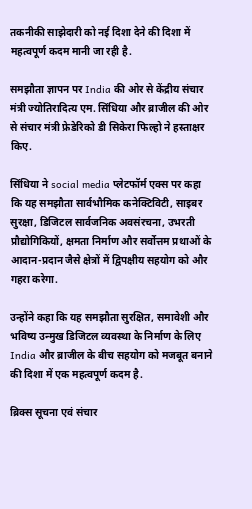तकनीकी साझेदारी को नई दिशा देने की दिशा में महत्वपूर्ण कदम मानी जा रही है.

समझौता ज्ञापन पर India की ओर से केंद्रीय संचार मंत्री ज्योतिरादित्य एम. सिंधिया और ब्राजील की ओर से संचार मंत्री फ्रेडेरिको डी सिकेरा फिल्हो ने हस्ताक्षर किए.

सिंधिया ने social media प्लेटफॉर्म एक्स पर कहा कि यह समझौता सार्वभौमिक कनेक्टिविटी, साइबर सुरक्षा, डिजिटल सार्वजनिक अवसंरचना, उभरती प्रौद्योगिकियों, क्षमता निर्माण और सर्वोत्तम प्रथाओं के आदान-प्रदान जैसे क्षेत्रों में द्विपक्षीय सहयोग को और गहरा करेगा.

उन्होंने कहा कि यह समझौता सुरक्षित, समावेशी और भविष्य उन्मुख डिजिटल व्यवस्था के निर्माण के लिए India और ब्राजील के बीच सहयोग को मजबूत बनाने की दिशा में एक महत्वपूर्ण कदम है.

ब्रिक्स सूचना एवं संचार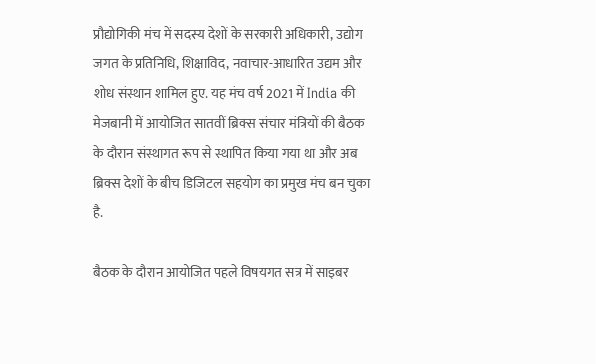प्रौद्योगिकी मंच में सदस्य देशों के सरकारी अधिकारी, उद्योग जगत के प्रतिनिधि, शिक्षाविद, नवाचार-आधारित उद्यम और शोध संस्थान शामिल हुए. यह मंच वर्ष 2021 में India की मेजबानी में आयोजित सातवीं ब्रिक्स संचार मंत्रियों की बैठक के दौरान संस्थागत रूप से स्थापित किया गया था और अब ब्रिक्स देशों के बीच डिजिटल सहयोग का प्रमुख मंच बन चुका है.

बैठक के दौरान आयोजित पहले विषयगत सत्र में साइबर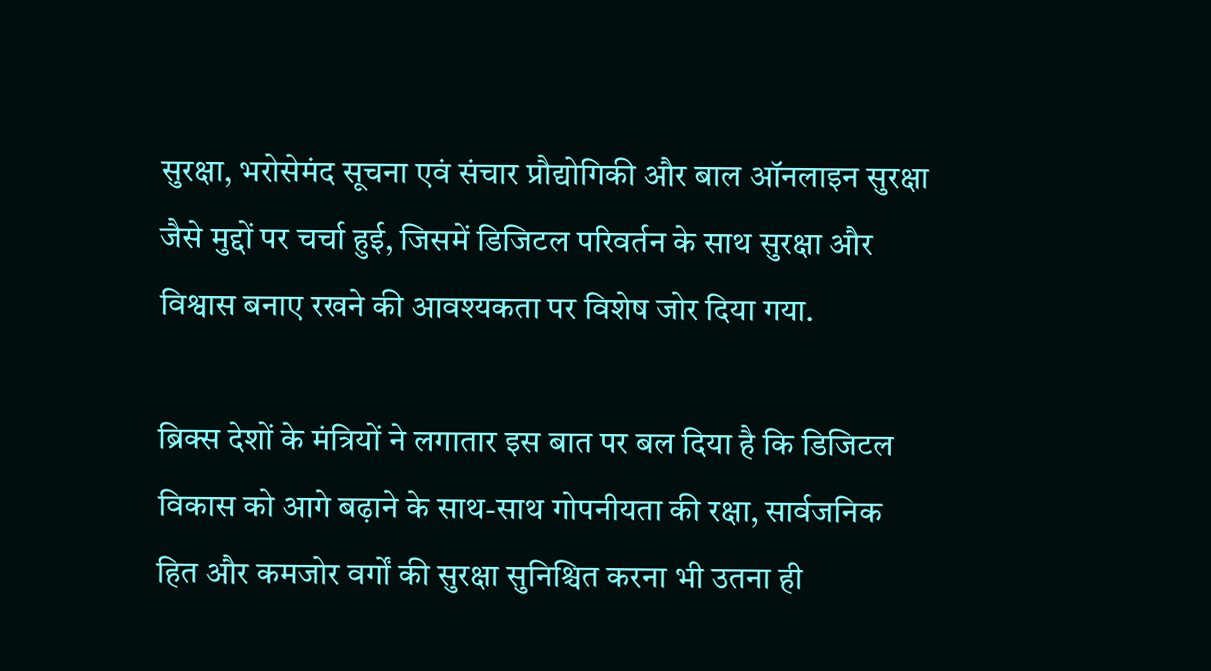सुरक्षा, भरोसेमंद सूचना एवं संचार प्रौद्योगिकी और बाल ऑनलाइन सुरक्षा जैसे मुद्दों पर चर्चा हुई, जिसमें डिजिटल परिवर्तन के साथ सुरक्षा और विश्वास बनाए रखने की आवश्यकता पर विशेष जोर दिया गया.

ब्रिक्स देशों के मंत्रियों ने लगातार इस बात पर बल दिया है कि डिजिटल विकास को आगे बढ़ाने के साथ-साथ गोपनीयता की रक्षा, सार्वजनिक हित और कमजोर वर्गों की सुरक्षा सुनिश्चित करना भी उतना ही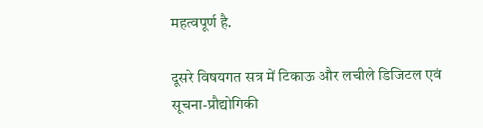महत्वपूर्ण है.

दूसरे विषयगत सत्र में टिकाऊ और लचीले डिजिटल एवं सूचना-प्रौद्योगिकी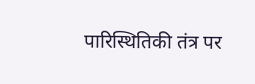पारिस्थितिकी तंत्र पर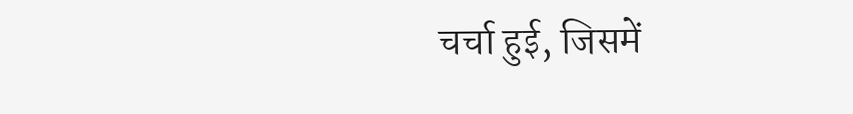चर्चा हुई, जिसमें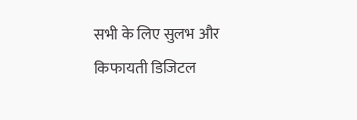सभी के लिए सुलभ और किफायती डिजिटल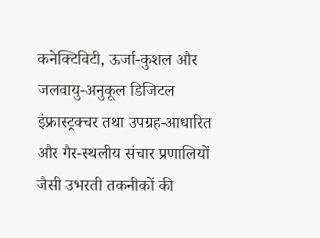कनेक्टिविटी, ऊर्जा-कुशल और जलवायु-अनुकूल डिजिटल इंफ्रास्ट्रक्चर तथा उपग्रह-आधारित और गैर-स्थलीय संचार प्रणालियों जैसी उभरती तकनीकों की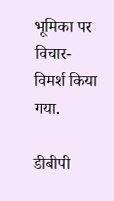भूमिका पर विचार-विमर्श किया गया.

डीबीपी